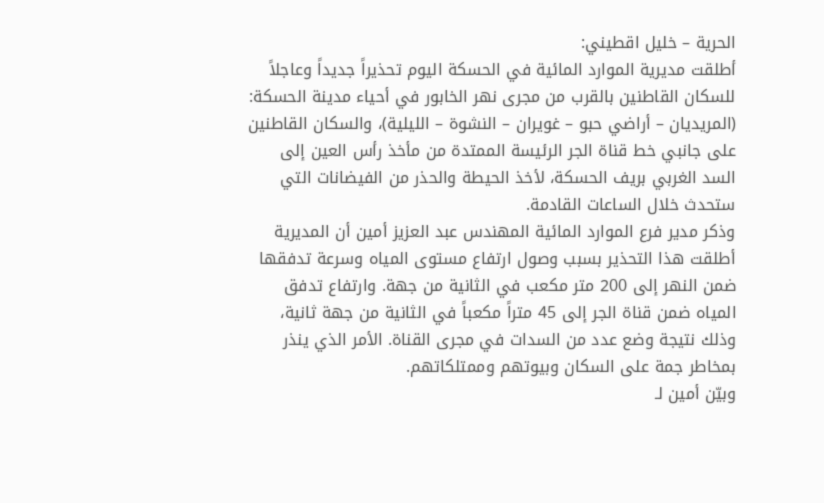الحرية – خليل اقطيني:
أطلقت مديرية الموارد المائية في الحسكة اليوم تحذيراً جديداً وعاجلاً للسكان القاطنين بالقرب من مجرى نهر الخابور في أحياء مدينة الحسكة: (المريديان – أراضي حبو – غويران – النشوة – الليلية)، والسكان القاطنين على جانبي خط قناة الجر الرئيسة الممتدة من مأخذ رأس العين إلى السد الغربي بريف الحسكة، لأخذ الحيطة والحذر من الفيضانات التي ستحدث خلال الساعات القادمة.
وذكر مدير فرع الموارد المائية المهندس عبد العزيز أمين أن المديرية أطلقت هذا التحذير بسبب وصول ارتفاع مستوى المياه وسرعة تدفقها ضمن النهر إلى 200 متر مكعب في الثانية من جهة. وارتفاع تدفق المياه ضمن قناة الجر إلى 45 متراً مكعباً في الثانية من جهة ثانية، وذلك نتيجة وضع عدد من السدات في مجرى القناة. الأمر الذي ينذر بمخاطر جمة على السكان وبيوتهم وممتلكاتهم.
وبيّن أمين لـ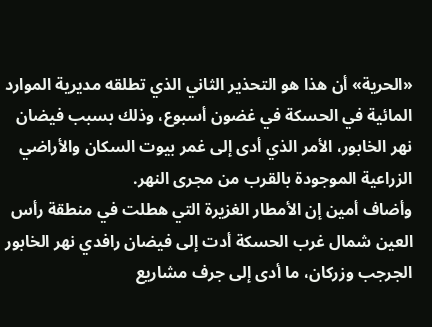«الحرية» أن هذا هو التحذير الثاني الذي تطلقه مديرية الموارد المائية في الحسكة في غضون أسبوع، وذلك بسبب فيضان نهر الخابور، الأمر الذي أدى إلى غمر بيوت السكان والأراضي الزراعية الموجودة بالقرب من مجرى النهر.
وأضاف أمين إن الأمطار الغزيرة التي هطلت في منطقة رأس العين شمال غرب الحسكة أدت إلى فيضان رافدي نهر الخابور الجرجب وزركان، ما أدى إلى جرف مشاريع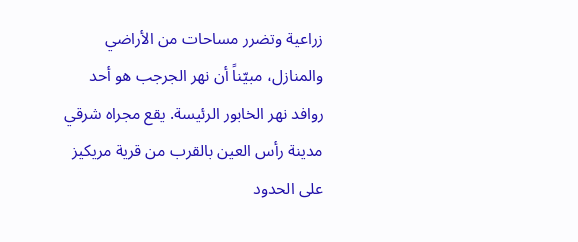زراعية وتضرر مساحات من الأراضي والمنازل، مبيّناً أن نهر الجرجب هو أحد روافد نهر الخابور الرئيسة. يقع مجراه شرقي مدينة رأس العين بالقرب من قرية مريكيز على الحدود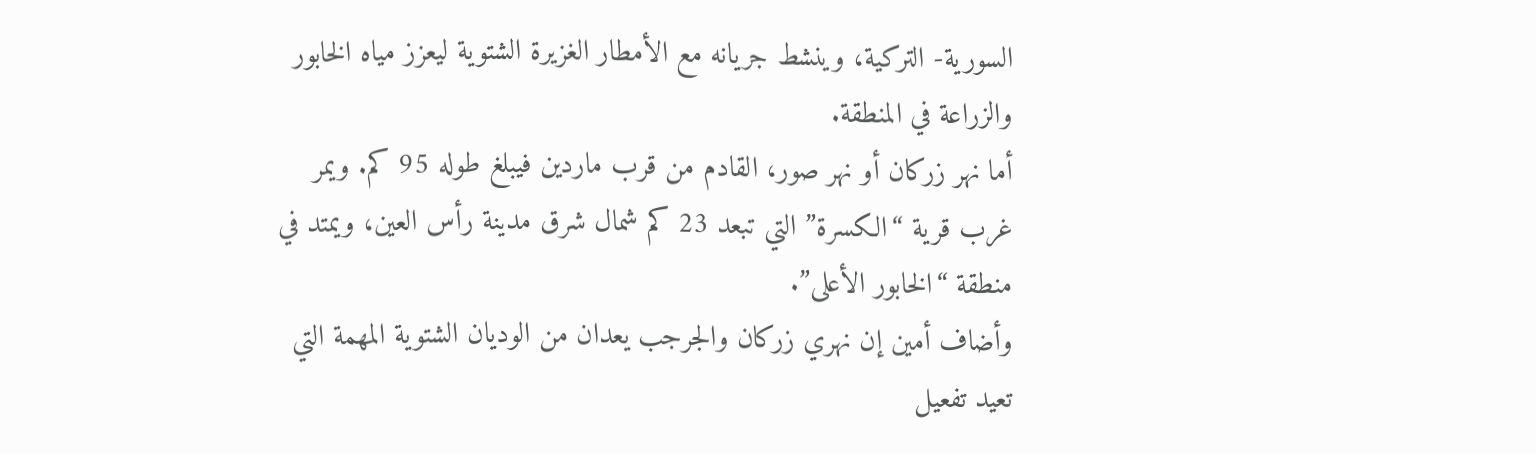السورية- التركية، وينشط جريانه مع الأمطار الغزيرة الشتوية ليعزز مياه الخابور والزراعة في المنطقة.
أما نهر زركان أو نهر صور، القادم من قرب ماردين فيبلغ طوله 95 كم. ويمر غرب قرية “الكسرة” التي تبعد 23 كم شمال شرق مدينة رأس العين، ويمتد في منطقة “الخابور الأعلى”.
وأضاف أمين إن نهري زركان والجرجب يعدان من الوديان الشتوية المهمة التي تعيد تفعيل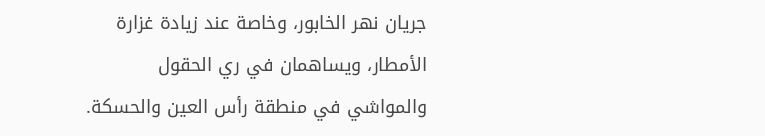جريان نهر الخابور، وخاصة عند زيادة غزارة الأمطار، ويساهمان في ري الحقول والمواشي في منطقة رأس العين والحسكة.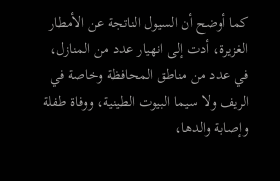كما أوضح أن السيول الناتجة عن الأمطار الغزيرة، أدت إلى انهيار عدد من المنازل، في عدد من مناطق المحافظة وخاصة في الريف ولا سيما البيوت الطينية، ووفاة طفلة وإصابة والدها،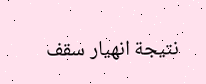نتيجة انهيار سقف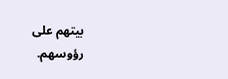بيتهم على رؤوسهم.